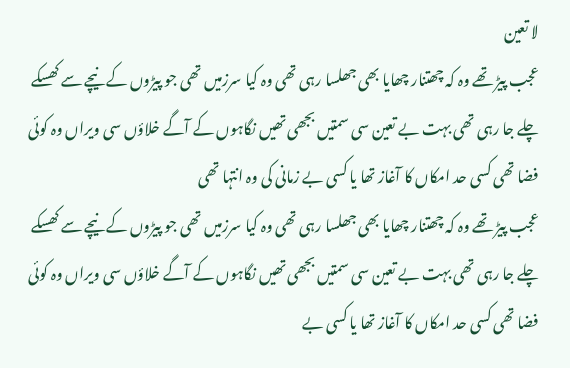لا تعین
عجب پیڑ تھے وہ کہ چھتنار چھایا بھی جھلسا رہی تھی وہ کیا سرزمیں تھی جو پیڑوں کے نیچے سے کھسکے چلے جا رہی تھی بہت بے تعین سی سمتیں بجھی تھیں نگاہوں کے آگے خلاؤں سی ویراں وہ کوئی فضا تھی کسی حد امکاں کا آغاز تھا یا کسی بے زمانی کی وہ انتہا تھی
عجب پیڑ تھے وہ کہ چھتنار چھایا بھی جھلسا رہی تھی وہ کیا سرزمیں تھی جو پیڑوں کے نیچے سے کھسکے چلے جا رہی تھی بہت بے تعین سی سمتیں بجھی تھیں نگاہوں کے آگے خلاؤں سی ویراں وہ کوئی فضا تھی کسی حد امکاں کا آغاز تھا یا کسی بے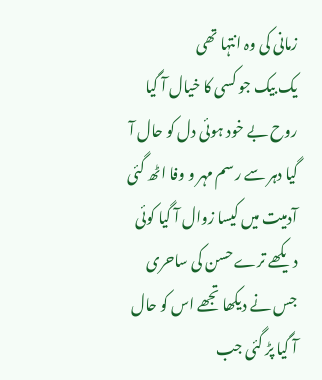زمانی کی وہ انتہا تھی
یک بیک جو کسی کا خیال آ گیا روح بے خود ہوئی دل کو حال آ گیا دہر سے رسم مہر و وفا اٹھ گئی آدمیت میں کیسا زوال آ گیا کوئی دیکھے ترے حسن کی ساحری جس نے دیکھا تجھے اس کو حال آ گیا پڑ گئی جب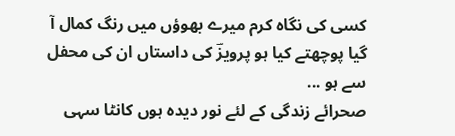کسی کی نگاہ کرم میرے بھوؤں میں رنگ کمال آ گیا پوچھتے کیا ہو پرویزؔ کی داستاں ان کی محفل سے ہو ...
صحرائے زندگی کے لئے نور دیدہ ہوں کانٹا سہی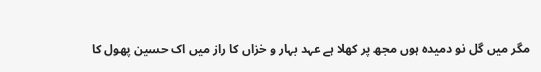مگر میں گل نو دمیدہ ہوں مجھ پر کھلا ہے عہد بہار و خزاں کا راز میں اک حسین پھول کا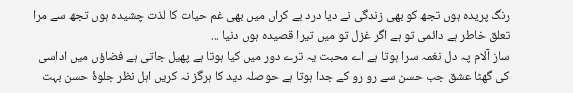رنگ پریدہ ہوں تجھ کو بھی زندگی نے دیا درد بے کراں میں بھی غم حیات کا لذت چشیدہ ہوں تجھ سے مرا تعلق خاطر ہے دائمی تو ہے اگر غزل تو میں تیرا قصیدہ ہوں دنیا ...
ساز آلام پہ دل نغمہ سرا ہوتا ہے اے محبت یہ ترے دور میں کیا ہوتا ہے پھیل جاتی ہے فضاؤں میں اداسی کی گھٹا عشق جب حسن سے رو رو کے جدا ہوتا ہے حوصلہ دید کا ہرگز نہ کریں اہل نظر جلوۂ حسن بہت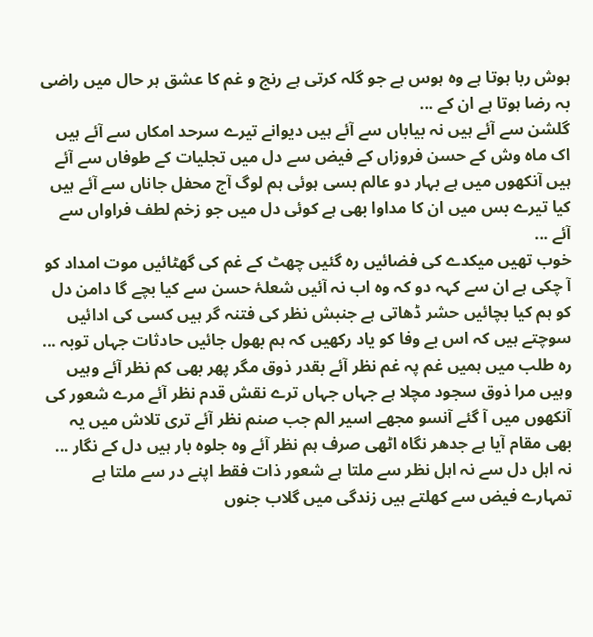ہوش ربا ہوتا ہے وہ ہوس ہے جو گلہ کرتی ہے رنج و غم کا عشق ہر حال میں راضی بہ رضا ہوتا ہے ان کے ...
گلشن سے آئے ہیں نہ بیاباں سے آئے ہیں دیوانے تیرے سرحد امکاں سے آئے ہیں اک ماہ وش کے حسن فروزاں کے فیض سے دل میں تجلیات کے طوفاں سے آئے ہیں آنکھوں میں ہے بہار دو عالم بسی ہوئی ہم لوگ آج محفل جاناں سے آئے ہیں کیا تیرے بس میں ان کا مداوا بھی ہے کوئی دل میں جو زخم لطف فراواں سے آئے ...
خوب تھیں میکدے کی فضائیں رہ گئیں چھٹ کے غم کی گھٹائیں موت امداد کو آ چکی ہے ان سے کہہ دو کہ وہ اب نہ آئیں شعلۂ حسن سے کیا بچے گا دامن دل کو ہم کیا بچائیں حشر ڈھاتی ہے جنبش نظر کی فتنہ گر ہیں کسی کی ادائیں سوچتے ہیں کہ اس بے وفا کو یاد رکھیں کہ ہم بھول جائیں حادثات جہاں توبہ ...
رہ طلب میں ہمیں غم پہ غم نظر آئے بقدر ذوق مگر پھر بھی کم نظر آئے وہیں وہیں مرا ذوق سجود مچلا ہے جہاں جہاں ترے نقش قدم نظر آئے مرے شعور کی آنکھوں میں آ گئے آنسو مجھے اسیر الم جب صنم نظر آئے تری تلاش میں یہ بھی مقام آیا ہے جدھر نگاہ اٹھی صرف ہم نظر آئے وہ جلوہ بار ہیں دل کے نگار ...
نہ اہل دل سے نہ اہل نظر سے ملتا ہے شعور ذات فقط اپنے در سے ملتا ہے تمہارے فیض سے کھلتے ہیں زندگی میں گلاب جنوں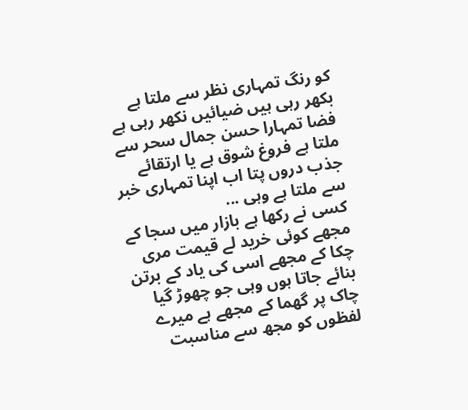کو رنگ تمہاری نظر سے ملتا ہے بکھر رہی ہیں ضیائیں نکھر رہی ہے فضا تمہارا حسن جمال سحر سے ملتا ہے فروغ شوق ہے یا ارتقائے جذب دروں پتا اب اپنا تمہاری خبر سے ملتا ہے وہی ...
کسی نے رکھا ہے بازار میں سجا کے مجھے کوئی خرید لے قیمت مری چکا کے مجھے اسی کی یاد کے برتن بنائے جاتا ہوں وہی جو چھوڑ گیا چاک پر گھما کے مجھے ہے میرے لفظوں کو مجھ سے مناسبت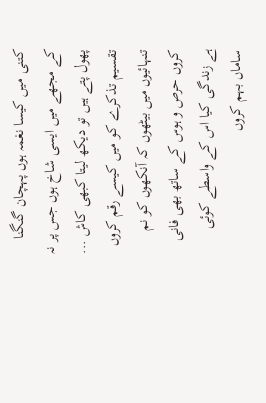کتنی میں کیسا نغمہ ہوں پہچان گنگنا کے مجھے میں ایسی شاخ ہوں جس پر نہ پھول پتے ہیں تو دیکھ لیتا کبھی کاش ...
تقسیم تذکرے کو میں کیسے رقم کروں تنہائیوں میں بیٹھوں کہ آنکھوں کو نم کروں حرص و ہوس کے ساتھ بھی فانی ہے زندگی کیا اس کے واسطے کوئی ساماں بہم کروں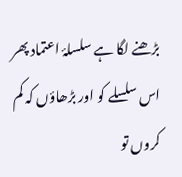بڑھنے لگا ہے سلسلۂ اعتماد پھر اس سلسلے کو اور بڑھاؤں کہ کم کروں تو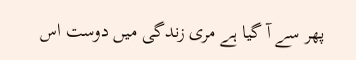پھر سے آ گیا ہے مری زندگی میں دوست اس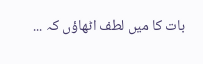بات کا میں لطف اٹھاؤں کہ ...